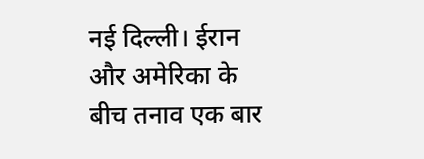नई दिल्ली। ईरान और अमेरिका के बीच तनाव एक बार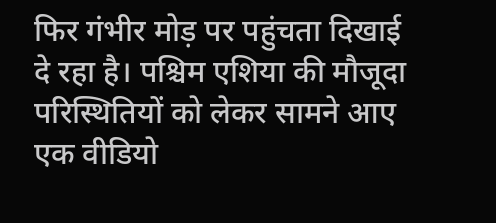फिर गंभीर मोड़ पर पहुंचता दिखाई दे रहा है। पश्चिम एशिया की मौजूदा परिस्थितियों को लेकर सामने आए एक वीडियो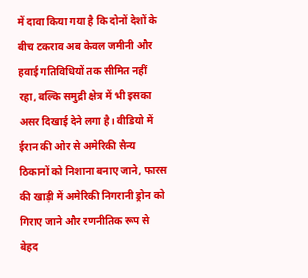में दावा किया गया है कि दोनों देशों के बीच टकराव अब केवल जमीनी और हवाई गतिविधियों तक सीमित नहीं रहा, बल्कि समुद्री क्षेत्र में भी इसका असर दिखाई देने लगा है। वीडियो में ईरान की ओर से अमेरिकी सैन्य ठिकानों को निशाना बनाए जाने, फारस की खाड़ी में अमेरिकी निगरानी ड्रोन को गिराए जाने और रणनीतिक रूप से बेहद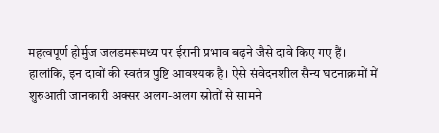महत्वपूर्ण होर्मुज जलडमरूमध्य पर ईरानी प्रभाव बढ़ने जैसे दावे किए गए हैं।
हालांकि, इन दावों की स्वतंत्र पुष्टि आवश्यक है। ऐसे संवेदनशील सैन्य घटनाक्रमों में शुरुआती जानकारी अक्सर अलग-अलग स्रोतों से सामने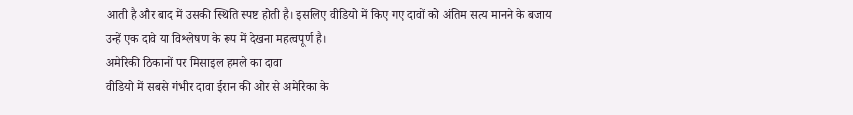आती है और बाद में उसकी स्थिति स्पष्ट होती है। इसलिए वीडियो में किए गए दावों को अंतिम सत्य मानने के बजाय उन्हें एक दावे या विश्लेषण के रूप में देखना महत्वपूर्ण है।
अमेरिकी ठिकानों पर मिसाइल हमले का दावा
वीडियो में सबसे गंभीर दावा ईरान की ओर से अमेरिका के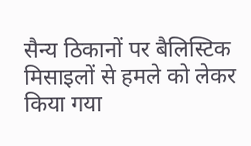सैन्य ठिकानों पर बैलिस्टिक मिसाइलों से हमले को लेकर किया गया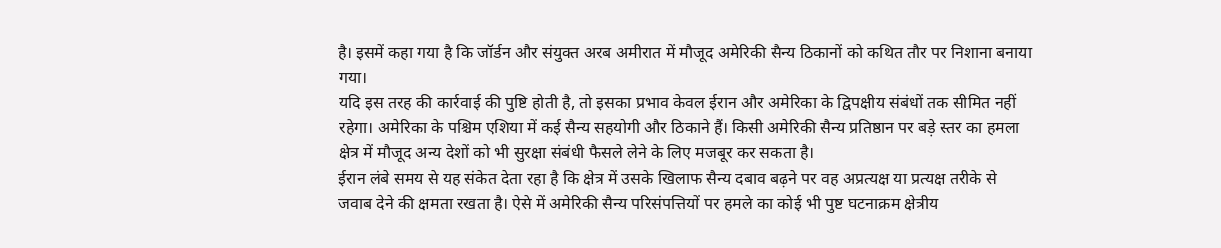है। इसमें कहा गया है कि जॉर्डन और संयुक्त अरब अमीरात में मौजूद अमेरिकी सैन्य ठिकानों को कथित तौर पर निशाना बनाया गया।
यदि इस तरह की कार्रवाई की पुष्टि होती है, तो इसका प्रभाव केवल ईरान और अमेरिका के द्विपक्षीय संबंधों तक सीमित नहीं रहेगा। अमेरिका के पश्चिम एशिया में कई सैन्य सहयोगी और ठिकाने हैं। किसी अमेरिकी सैन्य प्रतिष्ठान पर बड़े स्तर का हमला क्षेत्र में मौजूद अन्य देशों को भी सुरक्षा संबंधी फैसले लेने के लिए मजबूर कर सकता है।
ईरान लंबे समय से यह संकेत देता रहा है कि क्षेत्र में उसके खिलाफ सैन्य दबाव बढ़ने पर वह अप्रत्यक्ष या प्रत्यक्ष तरीके से जवाब देने की क्षमता रखता है। ऐसे में अमेरिकी सैन्य परिसंपत्तियों पर हमले का कोई भी पुष्ट घटनाक्रम क्षेत्रीय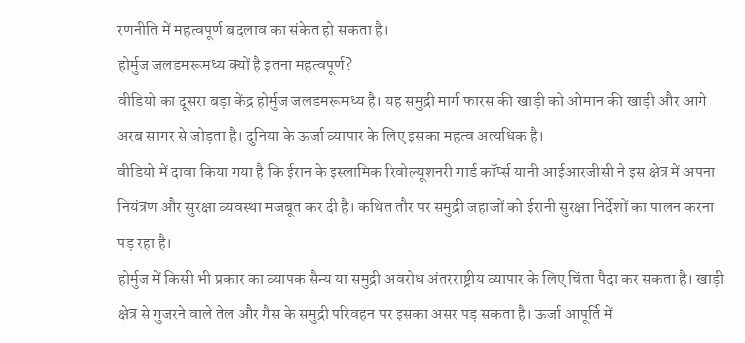रणनीति में महत्वपूर्ण बदलाव का संकेत हो सकता है।
होर्मुज जलडमरूमध्य क्यों है इतना महत्वपूर्ण?
वीडियो का दूसरा बड़ा केंद्र होर्मुज जलडमरूमध्य है। यह समुद्री मार्ग फारस की खाड़ी को ओमान की खाड़ी और आगे अरब सागर से जोड़ता है। दुनिया के ऊर्जा व्यापार के लिए इसका महत्व अत्यधिक है।
वीडियो में दावा किया गया है कि ईरान के इस्लामिक रिवोल्यूशनरी गार्ड कॉर्प्स यानी आईआरजीसी ने इस क्षेत्र में अपना नियंत्रण और सुरक्षा व्यवस्था मजबूत कर दी है। कथित तौर पर समुद्री जहाजों को ईरानी सुरक्षा निर्देशों का पालन करना पड़ रहा है।
होर्मुज में किसी भी प्रकार का व्यापक सैन्य या समुद्री अवरोध अंतरराष्ट्रीय व्यापार के लिए चिंता पैदा कर सकता है। खाड़ी क्षेत्र से गुजरने वाले तेल और गैस के समुद्री परिवहन पर इसका असर पड़ सकता है। ऊर्जा आपूर्ति में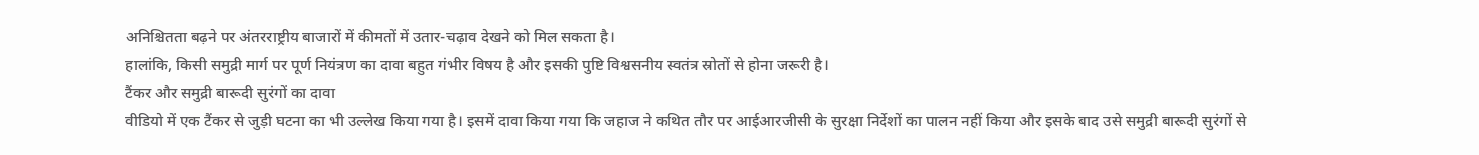अनिश्चितता बढ़ने पर अंतरराष्ट्रीय बाजारों में कीमतों में उतार-चढ़ाव देखने को मिल सकता है।
हालांकि, किसी समुद्री मार्ग पर पूर्ण नियंत्रण का दावा बहुत गंभीर विषय है और इसकी पुष्टि विश्वसनीय स्वतंत्र स्रोतों से होना जरूरी है।
टैंकर और समुद्री बारूदी सुरंगों का दावा
वीडियो में एक टैंकर से जुड़ी घटना का भी उल्लेख किया गया है। इसमें दावा किया गया कि जहाज ने कथित तौर पर आईआरजीसी के सुरक्षा निर्देशों का पालन नहीं किया और इसके बाद उसे समुद्री बारूदी सुरंगों से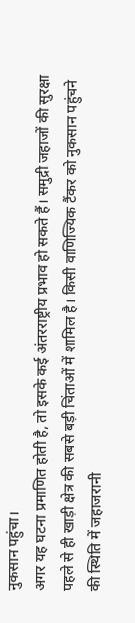नुकसान पहुंचा।
अगर यह घटना प्रमाणित होती है, तो इसके कई अंतरराष्ट्रीय प्रभाव हो सकते हैं। समुद्री जहाजों की सुरक्षा पहले से ही खाड़ी क्षेत्र की सबसे बड़ी चिंताओं में शामिल है। किसी वाणिज्यिक टैंकर को नुकसान पहुंचने की स्थिति में जहाजरानी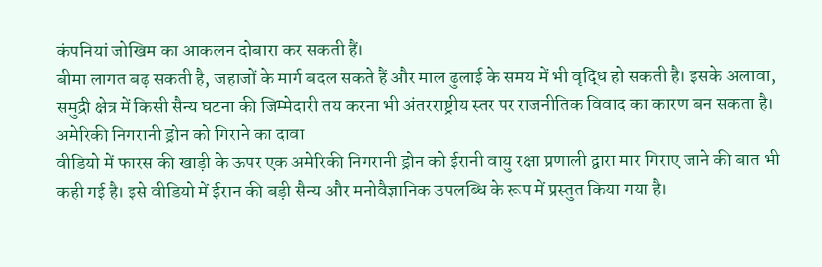कंपनियां जोखिम का आकलन दोबारा कर सकती हैं।
बीमा लागत बढ़ सकती है, जहाजों के मार्ग बदल सकते हैं और माल ढुलाई के समय में भी वृद्धि हो सकती है। इसके अलावा, समुद्री क्षेत्र में किसी सैन्य घटना की जिम्मेदारी तय करना भी अंतरराष्ट्रीय स्तर पर राजनीतिक विवाद का कारण बन सकता है।
अमेरिकी निगरानी ड्रोन को गिराने का दावा
वीडियो में फारस की खाड़ी के ऊपर एक अमेरिकी निगरानी ड्रोन को ईरानी वायु रक्षा प्रणाली द्वारा मार गिराए जाने की बात भी कही गई है। इसे वीडियो में ईरान की बड़ी सैन्य और मनोवैज्ञानिक उपलब्धि के रूप में प्रस्तुत किया गया है।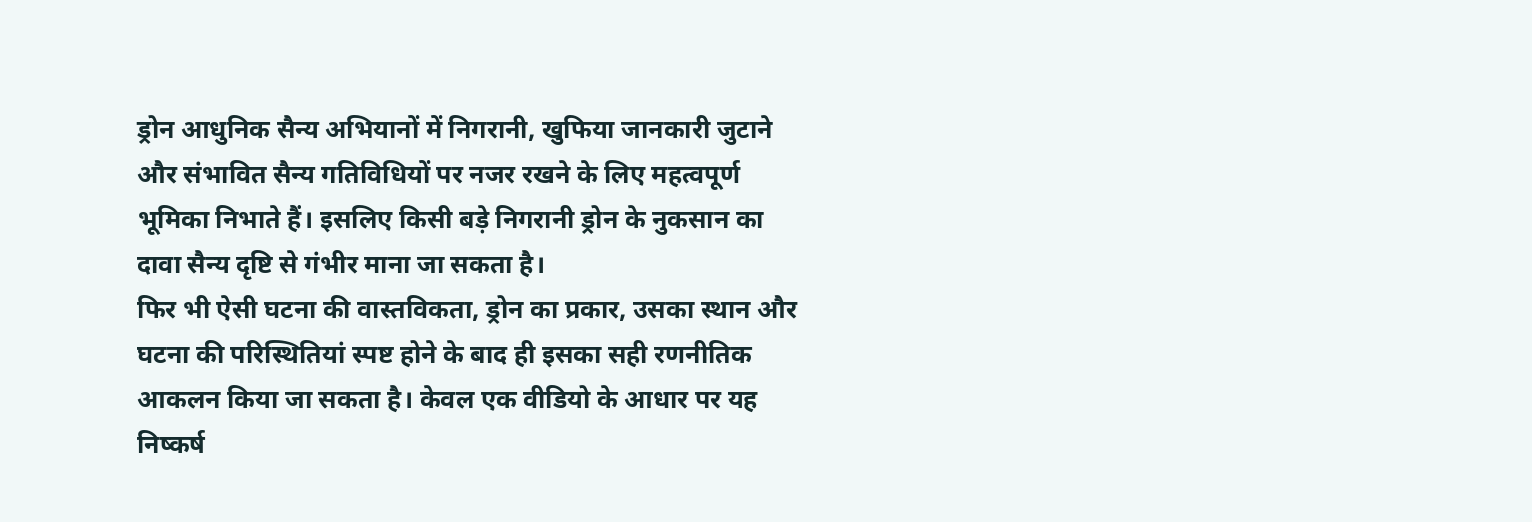ड्रोन आधुनिक सैन्य अभियानों में निगरानी, खुफिया जानकारी जुटाने और संभावित सैन्य गतिविधियों पर नजर रखने के लिए महत्वपूर्ण भूमिका निभाते हैं। इसलिए किसी बड़े निगरानी ड्रोन के नुकसान का दावा सैन्य दृष्टि से गंभीर माना जा सकता है।
फिर भी ऐसी घटना की वास्तविकता, ड्रोन का प्रकार, उसका स्थान और घटना की परिस्थितियां स्पष्ट होने के बाद ही इसका सही रणनीतिक आकलन किया जा सकता है। केवल एक वीडियो के आधार पर यह निष्कर्ष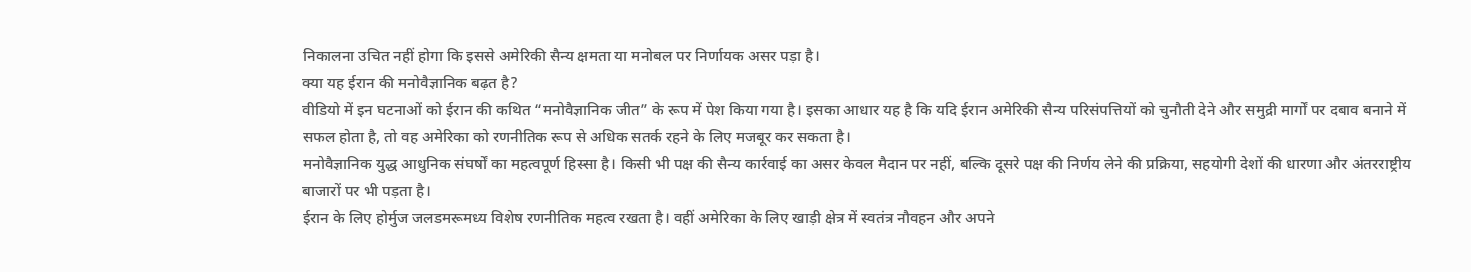निकालना उचित नहीं होगा कि इससे अमेरिकी सैन्य क्षमता या मनोबल पर निर्णायक असर पड़ा है।
क्या यह ईरान की मनोवैज्ञानिक बढ़त है?
वीडियो में इन घटनाओं को ईरान की कथित “मनोवैज्ञानिक जीत” के रूप में पेश किया गया है। इसका आधार यह है कि यदि ईरान अमेरिकी सैन्य परिसंपत्तियों को चुनौती देने और समुद्री मार्गों पर दबाव बनाने में सफल होता है, तो वह अमेरिका को रणनीतिक रूप से अधिक सतर्क रहने के लिए मजबूर कर सकता है।
मनोवैज्ञानिक युद्ध आधुनिक संघर्षों का महत्वपूर्ण हिस्सा है। किसी भी पक्ष की सैन्य कार्रवाई का असर केवल मैदान पर नहीं, बल्कि दूसरे पक्ष की निर्णय लेने की प्रक्रिया, सहयोगी देशों की धारणा और अंतरराष्ट्रीय बाजारों पर भी पड़ता है।
ईरान के लिए होर्मुज जलडमरूमध्य विशेष रणनीतिक महत्व रखता है। वहीं अमेरिका के लिए खाड़ी क्षेत्र में स्वतंत्र नौवहन और अपने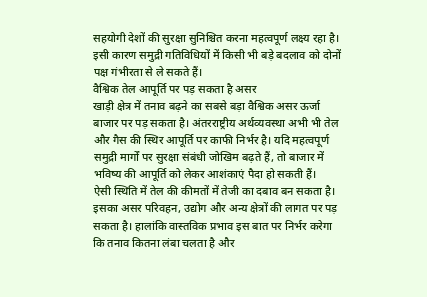सहयोगी देशों की सुरक्षा सुनिश्चित करना महत्वपूर्ण लक्ष्य रहा है। इसी कारण समुद्री गतिविधियों में किसी भी बड़े बदलाव को दोनों पक्ष गंभीरता से ले सकते हैं।
वैश्विक तेल आपूर्ति पर पड़ सकता है असर
खाड़ी क्षेत्र में तनाव बढ़ने का सबसे बड़ा वैश्विक असर ऊर्जा बाजार पर पड़ सकता है। अंतरराष्ट्रीय अर्थव्यवस्था अभी भी तेल और गैस की स्थिर आपूर्ति पर काफी निर्भर है। यदि महत्वपूर्ण समुद्री मार्गों पर सुरक्षा संबंधी जोखिम बढ़ते हैं, तो बाजार में भविष्य की आपूर्ति को लेकर आशंकाएं पैदा हो सकती हैं।
ऐसी स्थिति में तेल की कीमतों में तेजी का दबाव बन सकता है। इसका असर परिवहन, उद्योग और अन्य क्षेत्रों की लागत पर पड़ सकता है। हालांकि वास्तविक प्रभाव इस बात पर निर्भर करेगा कि तनाव कितना लंबा चलता है और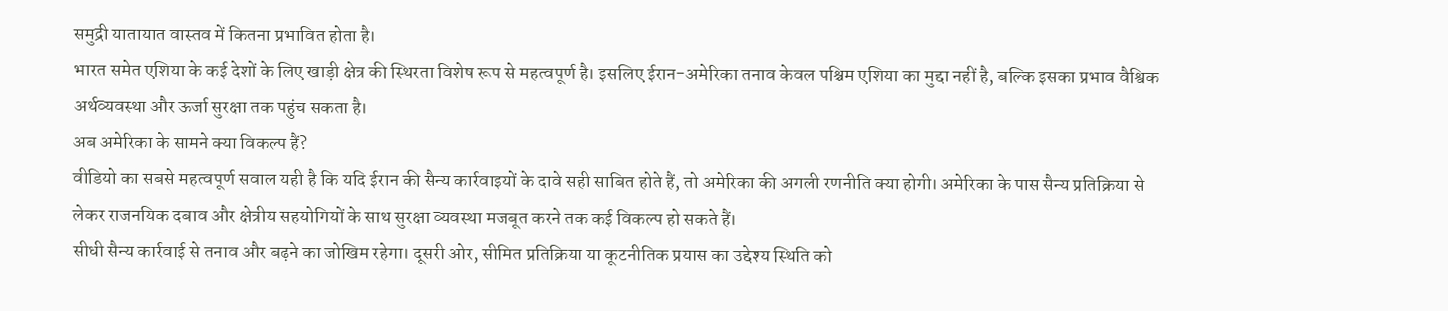समुद्री यातायात वास्तव में कितना प्रभावित होता है।
भारत समेत एशिया के कई देशों के लिए खाड़ी क्षेत्र की स्थिरता विशेष रूप से महत्वपूर्ण है। इसलिए ईरान-अमेरिका तनाव केवल पश्चिम एशिया का मुद्दा नहीं है, बल्कि इसका प्रभाव वैश्विक अर्थव्यवस्था और ऊर्जा सुरक्षा तक पहुंच सकता है।
अब अमेरिका के सामने क्या विकल्प हैं?
वीडियो का सबसे महत्वपूर्ण सवाल यही है कि यदि ईरान की सैन्य कार्रवाइयों के दावे सही साबित होते हैं, तो अमेरिका की अगली रणनीति क्या होगी। अमेरिका के पास सैन्य प्रतिक्रिया से लेकर राजनयिक दबाव और क्षेत्रीय सहयोगियों के साथ सुरक्षा व्यवस्था मजबूत करने तक कई विकल्प हो सकते हैं।
सीधी सैन्य कार्रवाई से तनाव और बढ़ने का जोखिम रहेगा। दूसरी ओर, सीमित प्रतिक्रिया या कूटनीतिक प्रयास का उद्देश्य स्थिति को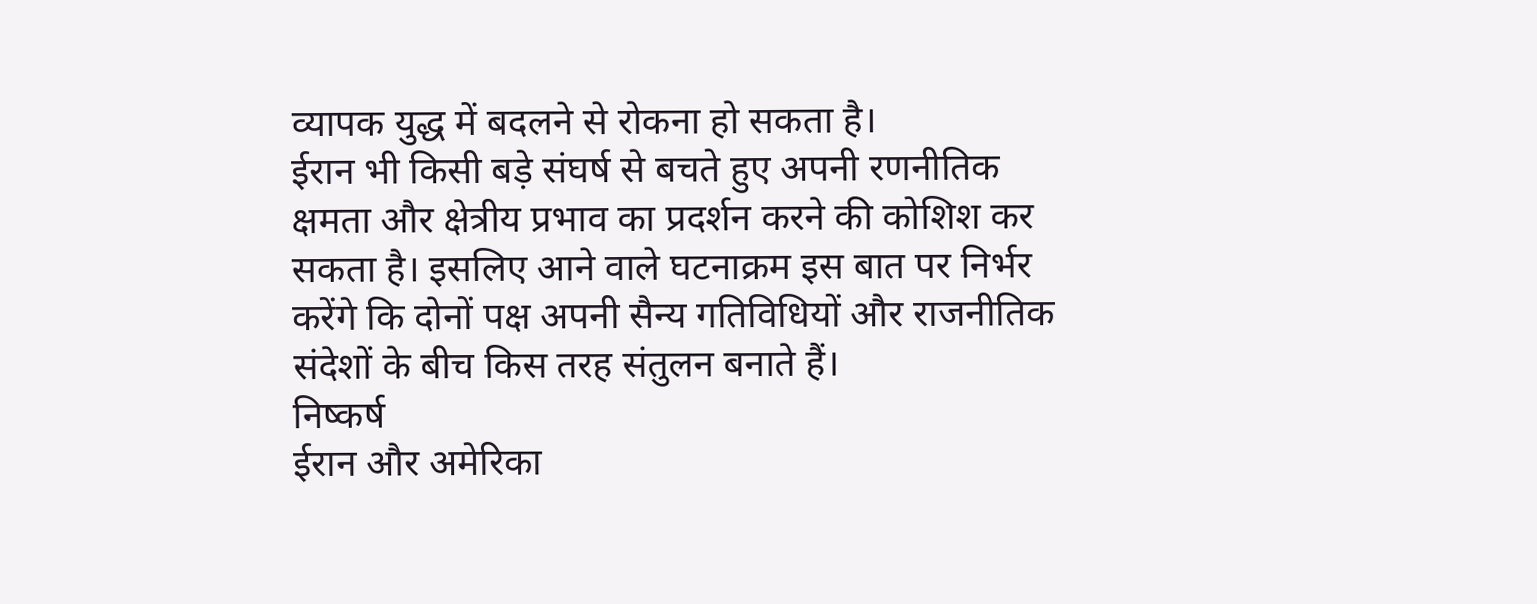व्यापक युद्ध में बदलने से रोकना हो सकता है।
ईरान भी किसी बड़े संघर्ष से बचते हुए अपनी रणनीतिक क्षमता और क्षेत्रीय प्रभाव का प्रदर्शन करने की कोशिश कर सकता है। इसलिए आने वाले घटनाक्रम इस बात पर निर्भर करेंगे कि दोनों पक्ष अपनी सैन्य गतिविधियों और राजनीतिक संदेशों के बीच किस तरह संतुलन बनाते हैं।
निष्कर्ष
ईरान और अमेरिका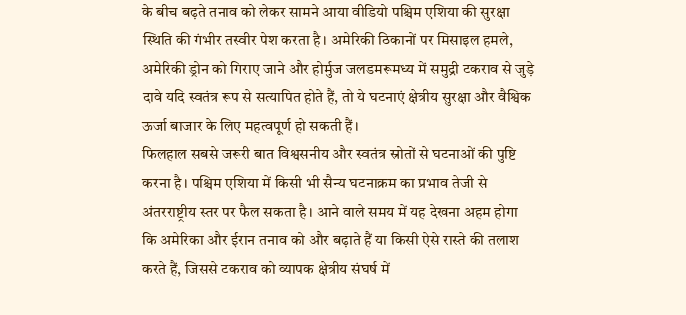के बीच बढ़ते तनाव को लेकर सामने आया वीडियो पश्चिम एशिया की सुरक्षा स्थिति की गंभीर तस्वीर पेश करता है। अमेरिकी ठिकानों पर मिसाइल हमले, अमेरिकी ड्रोन को गिराए जाने और होर्मुज जलडमरूमध्य में समुद्री टकराव से जुड़े दावे यदि स्वतंत्र रूप से सत्यापित होते हैं, तो ये घटनाएं क्षेत्रीय सुरक्षा और वैश्विक ऊर्जा बाजार के लिए महत्वपूर्ण हो सकती हैं।
फिलहाल सबसे जरूरी बात विश्वसनीय और स्वतंत्र स्रोतों से घटनाओं की पुष्टि करना है। पश्चिम एशिया में किसी भी सैन्य घटनाक्रम का प्रभाव तेजी से अंतरराष्ट्रीय स्तर पर फैल सकता है। आने वाले समय में यह देखना अहम होगा कि अमेरिका और ईरान तनाव को और बढ़ाते हैं या किसी ऐसे रास्ते की तलाश करते हैं, जिससे टकराव को व्यापक क्षेत्रीय संघर्ष में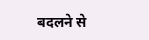बदलने से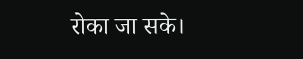रोका जा सके।